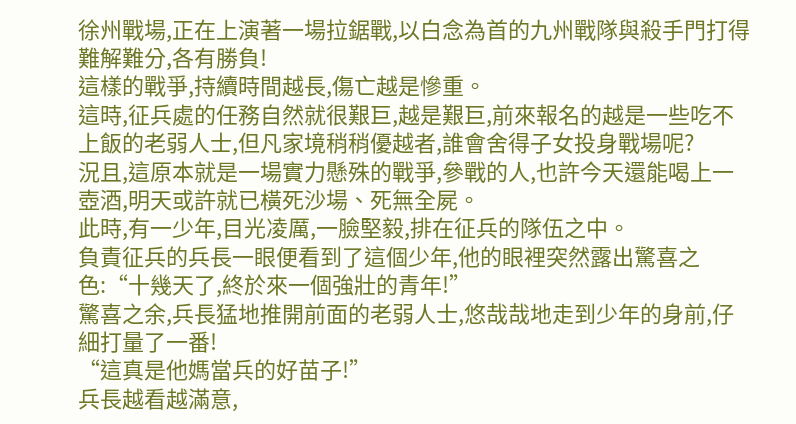徐州戰場,正在上演著一場拉鋸戰,以白念為首的九州戰隊與殺手門打得難解難分,各有勝負!
這樣的戰爭,持續時間越長,傷亡越是慘重。
這時,征兵處的任務自然就很艱巨,越是艱巨,前來報名的越是一些吃不上飯的老弱人士,但凡家境稍稍優越者,誰會舍得子女投身戰場呢?
況且,這原本就是一場實力懸殊的戰爭,參戰的人,也許今天還能喝上一壺酒,明天或許就已橫死沙場、死無全屍。
此時,有一少年,目光凌厲,一臉堅毅,排在征兵的隊伍之中。
負責征兵的兵長一眼便看到了這個少年,他的眼裡突然露出驚喜之色:“十幾天了,終於來一個強壯的青年!”
驚喜之余,兵長猛地推開前面的老弱人士,悠哉哉地走到少年的身前,仔細打量了一番!
“這真是他媽當兵的好苗子!”
兵長越看越滿意,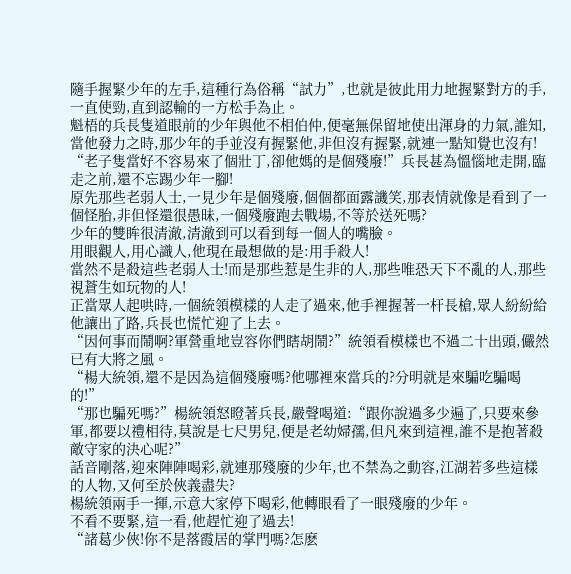隨手握緊少年的左手,這種行為俗稱“試力”,也就是彼此用力地握緊對方的手,一直使勁,直到認輸的一方松手為止。
魁梧的兵長隻道眼前的少年與他不相伯仲,便毫無保留地使出渾身的力氣,誰知,當他發力之時,那少年的手並沒有握緊他,非但沒有握緊,就連一點知覺也沒有!
“老子隻當好不容易來了個壯丁,卻他媽的是個殘廢!”兵長甚為慍惱地走開,臨走之前,還不忘踢少年一腳!
原先那些老弱人士,一見少年是個殘廢,個個都面露譏笑,那表情就像是看到了一個怪胎,非但怪還很愚昧,一個殘廢跑去戰場,不等於送死嗎?
少年的雙眸很清澈,清澈到可以看到每一個人的嘴臉。
用眼觀人,用心識人,他現在最想做的是:用手殺人!
當然不是殺這些老弱人士!而是那些惹是生非的人,那些唯恐天下不亂的人,那些視蒼生如玩物的人!
正當眾人起哄時,一個統領模樣的人走了過來,他手裡握著一杆長槍,眾人紛紛給他讓出了路,兵長也慌忙迎了上去。
“因何事而鬧啊?軍營重地豈容你們瞎胡鬧?”統領看模樣也不過二十出頭,儼然已有大將之風。
“楊大統領,還不是因為這個殘廢嗎?他哪裡來當兵的?分明就是來騙吃騙喝的!”
“那也騙死嗎?”楊統領怒瞪著兵長,嚴聲喝道:“跟你說過多少遍了,只要來參軍,都要以禮相待,莫說是七尺男兒,便是老幼婦孺,但凡來到這裡,誰不是抱著殺敵守家的決心呢?”
話音剛落,迎來陣陣喝彩,就連那殘廢的少年,也不禁為之動容,江湖若多些這樣的人物,又何至於俠義盡失?
楊統領兩手一揮,示意大家停下喝彩,他轉眼看了一眼殘廢的少年。
不看不要緊,這一看,他趕忙迎了過去!
“諸葛少俠!你不是落霞居的掌門嗎?怎麽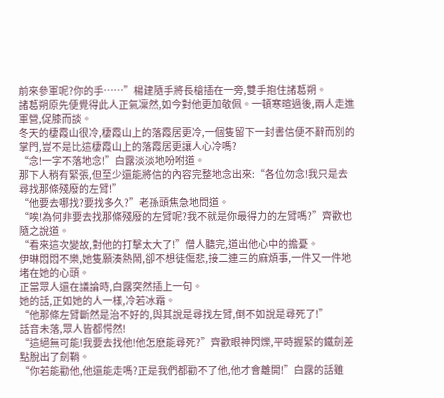前來參軍呢?你的手……”楊建隨手將長槍插在一旁,雙手抱住諸葛朔。
諸葛朔原先便覺得此人正氣凜然,如今對他更加敬佩。一頓寒暄過後,兩人走進軍營,促膝而談。
冬天的棲霞山很冷,棲霞山上的落霞居更冷,一個隻留下一封書信便不辭而別的掌門,豈不是比這棲霞山上的落霞居更讓人心冷嗎?
“念!一字不落地念!”白露淡淡地吩咐道。
那下人稍有緊張,但至少還能將信的內容完整地念出來:“各位勿念!我只是去尋找那條殘廢的左臂!”
“他要去哪找?要找多久?”老孫頭焦急地問道。
“唉!為何非要去找那條殘廢的左臂呢?我不就是你最得力的左臂嗎?”齊歡也隨之說道。
“看來這次變故,對他的打擊太大了!”僧人聽完,道出他心中的擔憂。
伊琳悶悶不樂,她隻願湊熱鬧,卻不想徒傷悲,接二連三的麻煩事,一件又一件地堵在她的心頭。
正當眾人還在議論時,白露突然插上一句。
她的話,正如她的人一樣,冷若冰霜。
“他那條左臂斷然是治不好的,與其說是尋找左臂,倒不如說是尋死了!”
話音未落,眾人皆都愕然!
“這絕無可能!我要去找他!他怎麽能尋死?”齊歡眼神閃爍,平時握緊的鐵劍差點脫出了劍鞘。
“你若能勸他,他還能走嗎?正是我們都勸不了他,他才會離開!”白露的話雖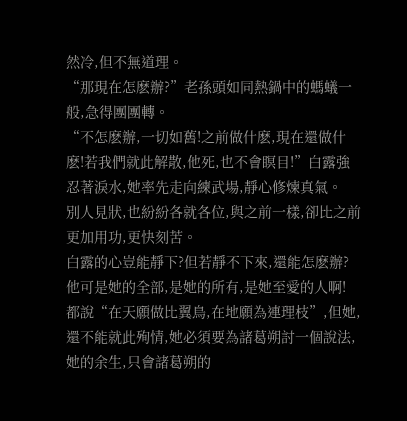然冷,但不無道理。
“那現在怎麽辦?”老孫頭如同熱鍋中的螞蟻一般,急得團團轉。
“不怎麽辦,一切如舊!之前做什麽,現在還做什麽!若我們就此解散,他死,也不會瞑目!”白露強忍著淚水,她率先走向練武場,靜心修煉真氣。
別人見狀,也紛紛各就各位,與之前一樣,卻比之前更加用功,更快刻苦。
白露的心豈能靜下?但若靜不下來,還能怎麽辦?他可是她的全部,是她的所有,是她至愛的人啊!
都說“在天願做比翼鳥,在地願為連理枝”,但她,還不能就此殉情,她必須要為諸葛朔討一個說法,她的余生,只會諸葛朔的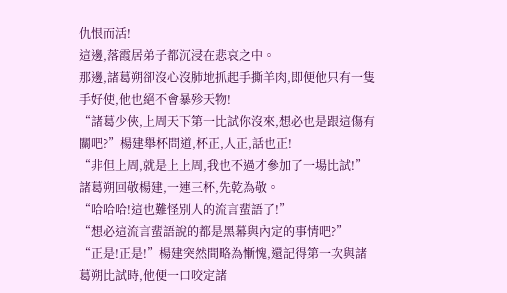仇恨而活!
這邊,落霞居弟子都沉浸在悲哀之中。
那邊,諸葛朔卻沒心沒肺地抓起手撕羊肉,即便他只有一隻手好使,他也絕不會暴殄天物!
“諸葛少俠,上周天下第一比試你沒來,想必也是跟這傷有關吧?”楊建舉杯問道,杯正,人正,話也正!
“非但上周,就是上上周,我也不過才參加了一場比試!”諸葛朔回敬楊建,一連三杯,先乾為敬。
“哈哈哈!這也難怪別人的流言蜚語了!”
“想必這流言蜚語說的都是黑幕與內定的事情吧?”
“正是!正是!”楊建突然間略為慚愧,還記得第一次與諸葛朔比試時,他便一口咬定諸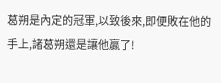葛朔是內定的冠軍,以致後來,即便敗在他的手上,諸葛朔還是讓他贏了!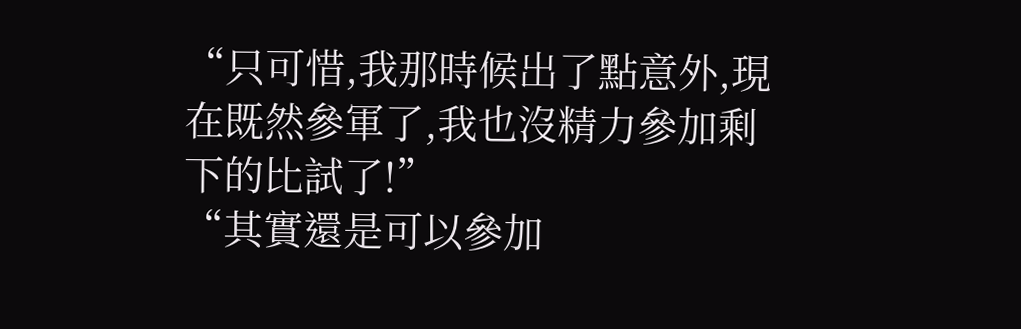“只可惜,我那時候出了點意外,現在既然參軍了,我也沒精力參加剩下的比試了!”
“其實還是可以參加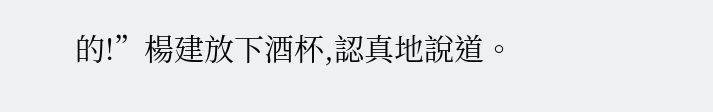的!”楊建放下酒杯,認真地說道。